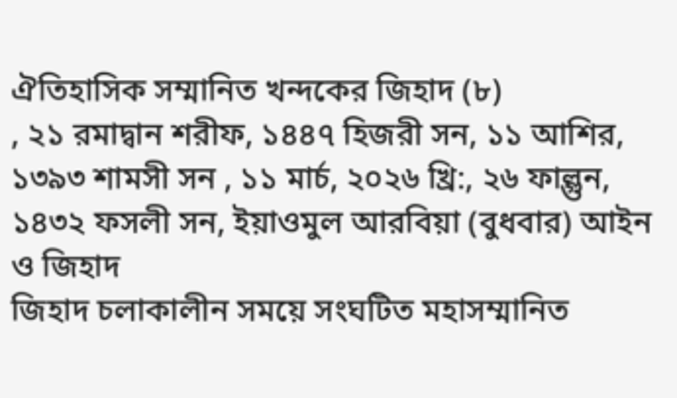ঐতিহাসিক সম্মানিত খন্দকের জিহাদ (৮)
, ২১ রমাদ্বান শরীফ, ১৪৪৭ হিজরী সন, ১১ আশির, ১৩৯৩ শামসী সন , ১১ মার্চ, ২০২৬ খ্রি:, ২৬ ফাল্গুন, ১৪৩২ ফসলী সন, ইয়াওমুল আরবিয়া (বুধবার) আইন ও জিহাদ
জিহাদ চলাকালীন সময়ে সংঘটিত মহাসম্মানিত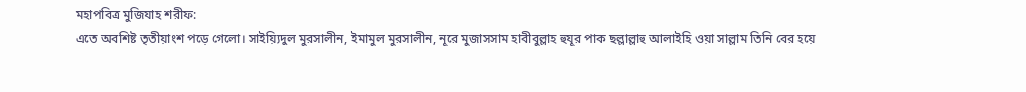মহাপবিত্র মুজিযাহ শরীফ:
এতে অবশিষ্ট তৃতীয়াংশ পড়ে গেলো। সাইয়্যিদুল মুরসালীন, ইমামুল মুরসালীন, নূরে মুজাসসাম হাবীবুল্লাহ হুযূর পাক ছল্লাল্লাহু আলাইহি ওয়া সাল্লাম তিনি বের হয়ে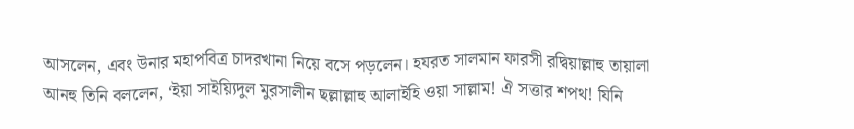আসলেন, এবং উনার মহাপবিত্র চাদরখানা নিয়ে বসে পড়লেন। হযরত সালমান ফারসী রদ্বিয়াল্লাহু তায়ালা আনহু তিনি বললেন, ‘ইয়া সাইয়্যিদুল মুরসালীন ছল্লাল্লাহু আলাইহি ওয়া সাল্লাম! ঐ সত্তার শপথ! যিনি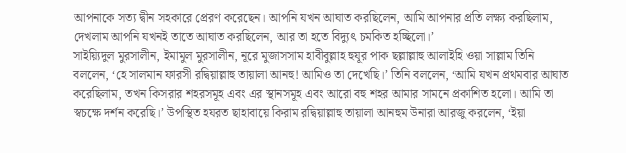আপনাকে সত্য দ্বীন সহকারে প্রেরণ করেছেন। আপনি যখন আঘাত করছিলেন, আমি আপনার প্রতি লক্ষ্য করছিলাম, দেখলাম আপনি যখনই তাতে আঘাত করছিলেন, আর তা হতে বিদ্যুৎ চমকিত হচ্ছিলো।’
সাইয়্যিদুল মুরসালীন, ইমামুল মুরসালীন, নূরে মুজাসসাম হাবীবুল্লাহ হুযূর পাক ছল্লাল্লাহু আলাইহি ওয়া সাল্লাম তিনি বললেন, ‘হে সালমান ফারসী রদ্বিয়াল্লাহু তায়ালা আনহু! আমিও তা দেখেছি।’ তিনি বললেন, ‘আমি যখন প্রথমবার আঘাত করেছিলাম, তখন কিসরার শহরসমূহ এবং এর স্থানসমূহ এবং আরো বহু শহর আমার সামনে প্রকাশিত হলো। আমি তা স্বচক্ষে দর্শন করেছি।’ উপস্থিত হযরত ছাহাবায়ে কিরাম রদ্বিয়াল্লাহু তায়ালা আনহুম উনারা আরজু করলেন, ‘ইয়া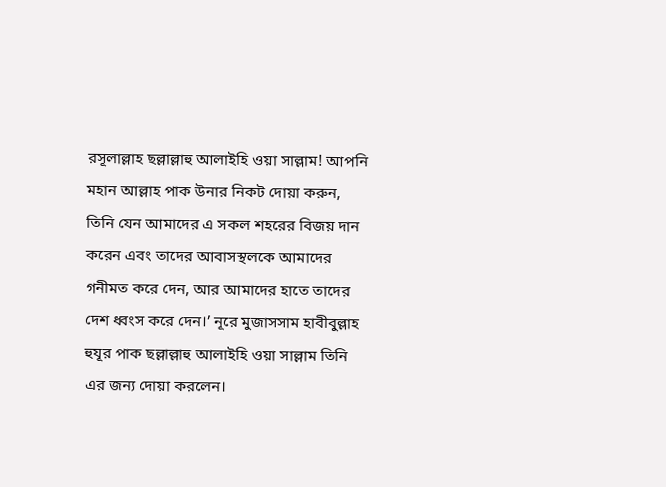রসূলাল্লাহ ছল্লাল্লাহু আলাইহি ওয়া সাল্লাম! আপনি মহান আল্লাহ পাক উনার নিকট দোয়া করুন, তিনি যেন আমাদের এ সকল শহরের বিজয় দান করেন এবং তাদের আবাসস্থলকে আমাদের গনীমত করে দেন, আর আমাদের হাতে তাদের দেশ ধ্বংস করে দেন।’ নূরে মুজাসসাম হাবীবুল্লাহ হুযূর পাক ছল্লাল্লাহু আলাইহি ওয়া সাল্লাম তিনি এর জন্য দোয়া করলেন।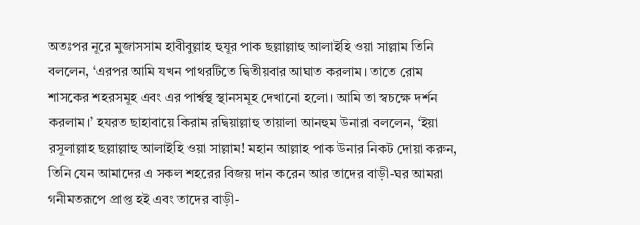অতঃপর নূরে মুজাসসাম হাবীবুল্লাহ হুযূর পাক ছল্লাল্লাহু আলাইহি ওয়া সাল্লাম তিনি বললেন, ‘এরপর আমি যখন পাথরটিতে দ্বিতীয়বার আঘাত করলাম। তাতে রোম শাসকের শহরসমূহ এবং এর পার্শ্বস্থ স্থানসমূহ দেখানো হলো। আমি তা স্বচক্ষে দর্শন করলাম।’ হযরত ছাহাবায়ে কিরাম রদ্বিয়াল্লাহু তায়ালা আনহুম উনারা বললেন, ‘ইয়া রসূলাল্লাহ ছল্লাল্লাহু আলাইহি ওয়া সাল্লাম! মহান আল্লাহ পাক উনার নিকট দোয়া করুন, তিনি যেন আমাদের এ সকল শহরের বিজয় দান করেন আর তাদের বাড়ী-ঘর আমরা গনীমতরূপে প্রাপ্ত হই এবং তাদের বাড়ী-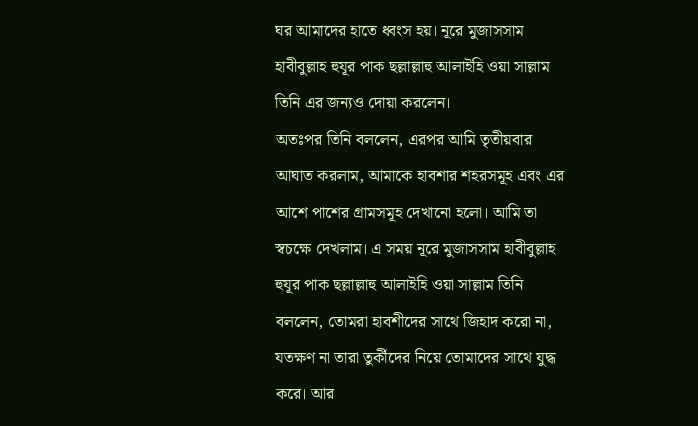ঘর আমাদের হাতে ধ্বংস হয়। নূরে মুজাসসাম হাবীবুল্লাহ হুযূর পাক ছল্লাল্লাহু আলাইহি ওয়া সাল্লাম তিনি এর জন্যও দোয়া করলেন।
অতঃপর তিনি বললেন, এরপর আমি তৃতীয়বার আঘাত করলাম, আমাকে হাবশার শহরসমূহ এবং এর আশে পাশের গ্রামসমূহ দেখানো হলো। আমি তা স্বচক্ষে দেখলাম। এ সময় নূরে মুজাসসাম হাবীবুল্লাহ হুযূর পাক ছল্লাল্লাহু আলাইহি ওয়া সাল্লাম তিনি বললেন, তোমরা হাবশীদের সাথে জিহাদ করো না, যতক্ষণ না তারা তুর্কীদের নিয়ে তোমাদের সাথে যুদ্ধ করে। আর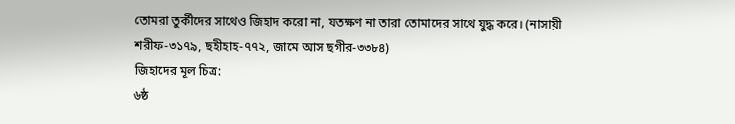তোমরা তুর্কীদের সাথেও জিহাদ করো না, যতক্ষণ না তারা তোমাদের সাথে যুদ্ধ করে। (নাসায়ী শরীফ-৩১৭৯, ছহীহাহ-৭৭২, জামে আস ছগীর-৩৩৮৪)
জিহাদের মূল চিত্র:
৬ষ্ঠ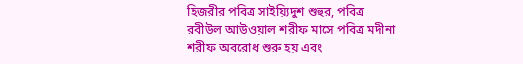হিজরীর পবিত্র সাইয়্যিদুশ শুহুর, পবিত্র রবীউল আউওয়াল শরীফ মাসে পবিত্র মদীনা শরীফ অবরোধ শুরু হয় এবং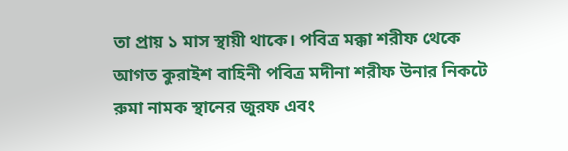তা প্রায় ১ মাস স্থায়ী থাকে। পবিত্র মক্কা শরীফ থেকে আগত কুরাইশ বাহিনী পবিত্র মদীনা শরীফ উনার নিকটে রুমা নামক স্থানের জুরফ এবং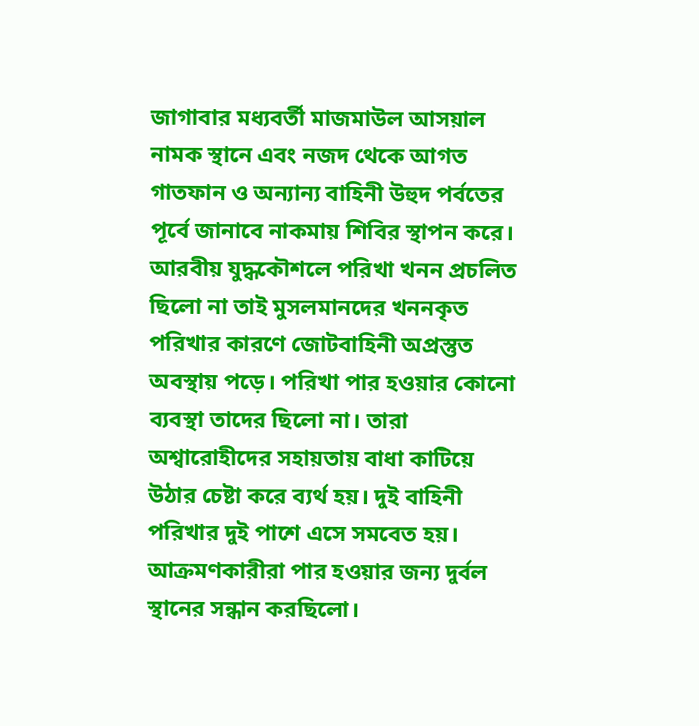জাগাবার মধ্যবর্তী মাজমাউল আসয়াল নামক স্থানে এবং নজদ থেকে আগত গাতফান ও অন্যান্য বাহিনী উহুদ পর্বতের পূর্বে জানাবে নাকমায় শিবির স্থাপন করে। আরবীয় যুদ্ধকৌশলে পরিখা খনন প্রচলিত ছিলো না তাই মুসলমানদের খননকৃত পরিখার কারণে জোটবাহিনী অপ্রস্তুত অবস্থায় পড়ে। পরিখা পার হওয়ার কোনো ব্যবস্থা তাদের ছিলো না। তারা অশ্বারোহীদের সহায়তায় বাধা কাটিয়ে উঠার চেষ্টা করে ব্যর্থ হয়। দুই বাহিনী পরিখার দুই পাশে এসে সমবেত হয়।
আক্রমণকারীরা পার হওয়ার জন্য দুর্বল স্থানের সন্ধান করছিলো।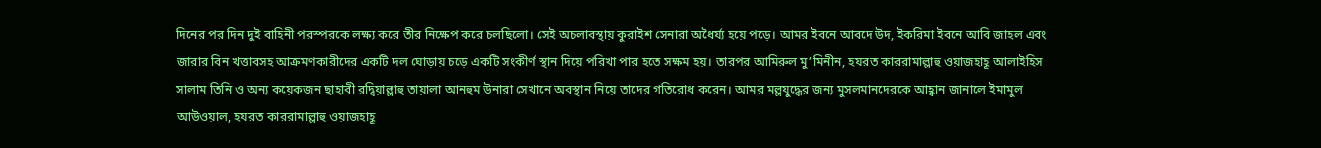দিনের পর দিন দুই বাহিনী পরস্পরকে লক্ষ্য করে তীর নিক্ষেপ করে চলছিলো। সেই অচলাবস্থায় কুরাইশ সেনারা অধৈর্য্য হয়ে পড়ে। আমর ইবনে আবদে উদ, ইকরিমা ইবনে আবি জাহল এবং জারার বিন খত্তাবসহ আক্রমণকারীদের একটি দল ঘোড়ায় চড়ে একটি সংকীর্ণ স্থান দিয়ে পরিখা পার হতে সক্ষম হয়। তারপর আমিরুল মু’মিনীন, হযরত কাররামাল্লাহু ওয়াজহাহূ আলাইহিস সালাম তিনি ও অন্য কয়েকজন ছাহাবী রদ্বিয়াল্লাহু তায়ালা আনহুম উনারা সেখানে অবস্থান নিয়ে তাদের গতিরোধ করেন। আমর মল্লযুদ্ধের জন্য মুসলমানদেরকে আহ্বান জানালে ইমামুল আউওয়াল, হযরত কাররামাল্লাহু ওয়াজহাহূ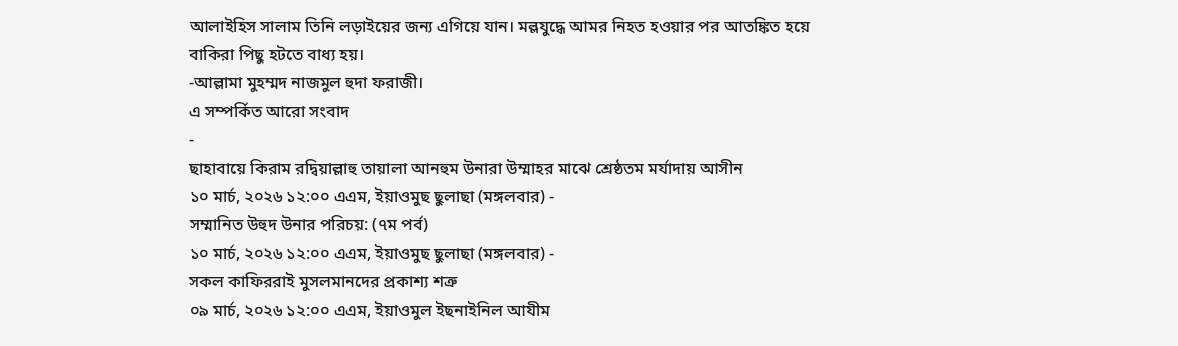আলাইহিস সালাম তিনি লড়াইয়ের জন্য এগিয়ে যান। মল্লযুদ্ধে আমর নিহত হওয়ার পর আতঙ্কিত হয়ে বাকিরা পিছু হটতে বাধ্য হয়।
-আল্লামা মুহম্মদ নাজমুল হুদা ফরাজী।
এ সম্পর্কিত আরো সংবাদ
-
ছাহাবায়ে কিরাম রদ্বিয়াল্লাহু তায়ালা আনহুম উনারা উম্মাহর মাঝে শ্রেষ্ঠতম মর্যাদায় আসীন
১০ মার্চ, ২০২৬ ১২:০০ এএম, ইয়াওমুছ ছুলাছা (মঙ্গলবার) -
সম্মানিত উহুদ উনার পরিচয়: (৭ম পর্ব)
১০ মার্চ, ২০২৬ ১২:০০ এএম, ইয়াওমুছ ছুলাছা (মঙ্গলবার) -
সকল কাফিররাই মুসলমানদের প্রকাশ্য শত্রু
০৯ মার্চ, ২০২৬ ১২:০০ এএম, ইয়াওমুল ইছনাইনিল আযীম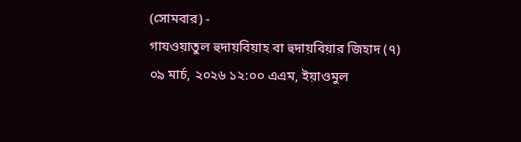(সোমবার) -
গাযওয়াতুল হুদায়বিয়াহ বা হুদায়বিয়ার জিহাদ (৭)
০৯ মার্চ, ২০২৬ ১২:০০ এএম, ইয়াওমুল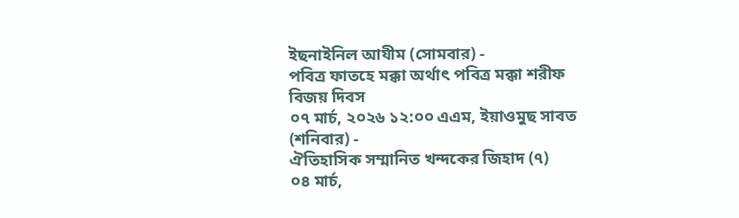ইছনাইনিল আযীম (সোমবার) -
পবিত্র ফাতহে মক্কা অর্থাৎ পবিত্র মক্কা শরীফ বিজয় দিবস
০৭ মার্চ, ২০২৬ ১২:০০ এএম, ইয়াওমুছ সাবত (শনিবার) -
ঐতিহাসিক সম্মানিত খন্দকের জিহাদ (৭)
০৪ মার্চ,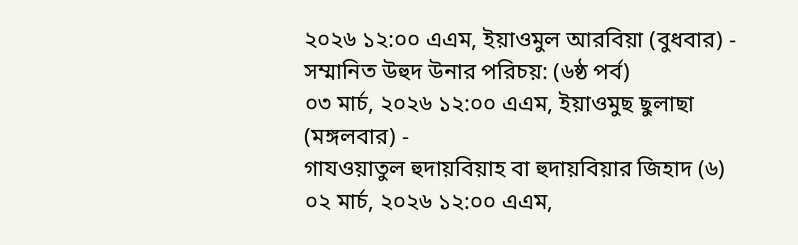২০২৬ ১২:০০ এএম, ইয়াওমুল আরবিয়া (বুধবার) -
সম্মানিত উহুদ উনার পরিচয়: (৬ষ্ঠ পর্ব)
০৩ মার্চ, ২০২৬ ১২:০০ এএম, ইয়াওমুছ ছুলাছা (মঙ্গলবার) -
গাযওয়াতুল হুদায়বিয়াহ বা হুদায়বিয়ার জিহাদ (৬)
০২ মার্চ, ২০২৬ ১২:০০ এএম,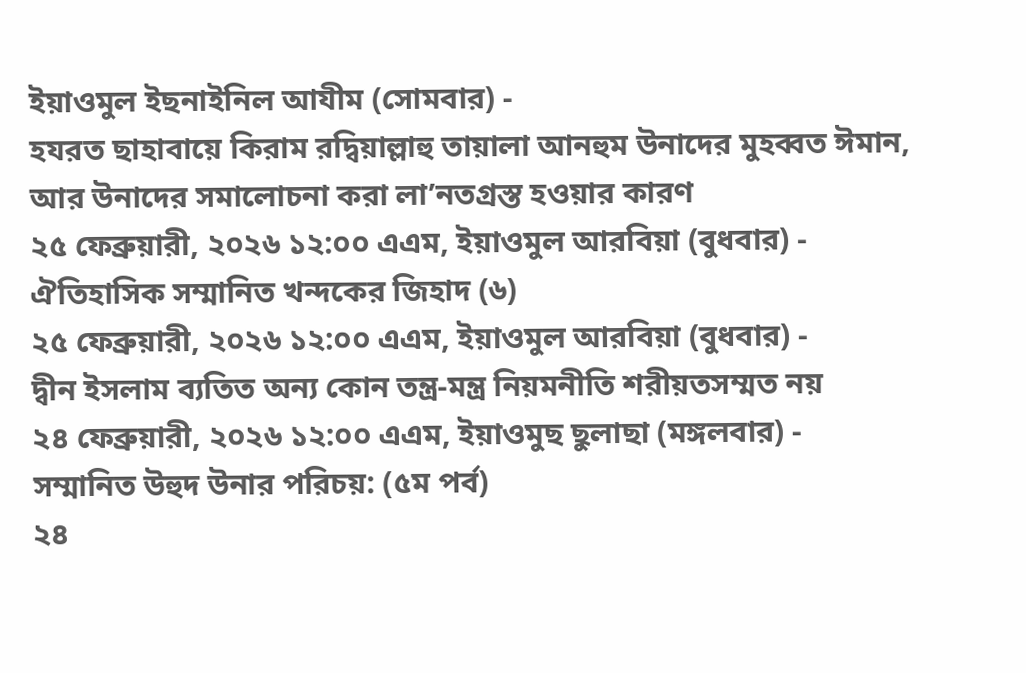ইয়াওমুল ইছনাইনিল আযীম (সোমবার) -
হযরত ছাহাবায়ে কিরাম রদ্বিয়াল্লাহু তায়ালা আনহুম উনাদের মুহব্বত ঈমান, আর উনাদের সমালোচনা করা লা’নতগ্রস্ত হওয়ার কারণ
২৫ ফেব্রুয়ারী, ২০২৬ ১২:০০ এএম, ইয়াওমুল আরবিয়া (বুধবার) -
ঐতিহাসিক সম্মানিত খন্দকের জিহাদ (৬)
২৫ ফেব্রুয়ারী, ২০২৬ ১২:০০ এএম, ইয়াওমুল আরবিয়া (বুধবার) -
দ্বীন ইসলাম ব্যতিত অন্য কোন তন্ত্র-মন্ত্র নিয়মনীতি শরীয়তসম্মত নয়
২৪ ফেব্রুয়ারী, ২০২৬ ১২:০০ এএম, ইয়াওমুছ ছুলাছা (মঙ্গলবার) -
সম্মানিত উহুদ উনার পরিচয়: (৫ম পর্ব)
২৪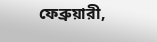ফেব্রুয়ারী,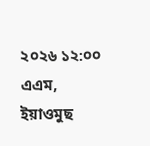২০২৬ ১২:০০ এএম, ইয়াওমুছ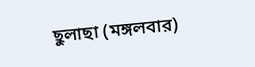ছুলাছা (মঙ্গলবার)